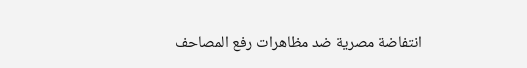انتفاضة مصرية ضد مظاهرات رفع المصاحف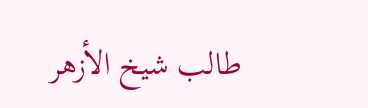طالب شيخ الأزهر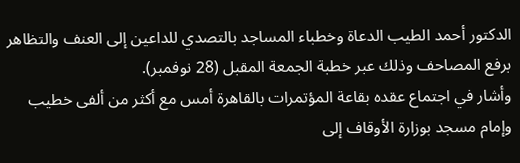الدكتور أحمد الطيب الدعاة وخطباء المساجد بالتصدي للداعين إلى العنف والتظاهر برفع المصاحف وذلك عبر خطبة الجمعة المقبل (28 نوفمبر).
وأشار في اجتماع عقده بقاعة المؤتمرات بالقاهرة أمس مع أكثر من ألفى خطيب وإمام مسجد بوزارة الأوقاف إلى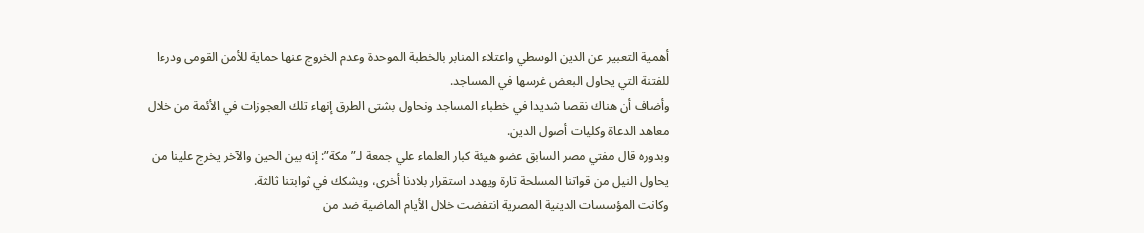أهمية التعبير عن الدين الوسطي واعتلاء المنابر بالخطبة الموحدة وعدم الخروج عنها حماية للأمن القومى ودرءا للفتنة التي يحاول البعض غرسها في المساجد.
وأضاف أن هناك نقصا شديدا في خطباء المساجد ونحاول بشتى الطرق إنهاء تلك العجوزات في الأئمة من خلال معاهد الدعاة وكليات أصول الدين.
وبدوره قال مفتي مصر السابق عضو هيئة كبار العلماء علي جمعة لـ”مكة”: إنه بين الحين والآخر يخرج علينا من يحاول النيل من قواتنا المسلحة تارة ويهدد استقرار بلادنا أخرى، ويشكك في ثوابتنا ثالثة.
وكانت المؤسسات الدينية المصرية انتفضت خلال الأيام الماضية ضد من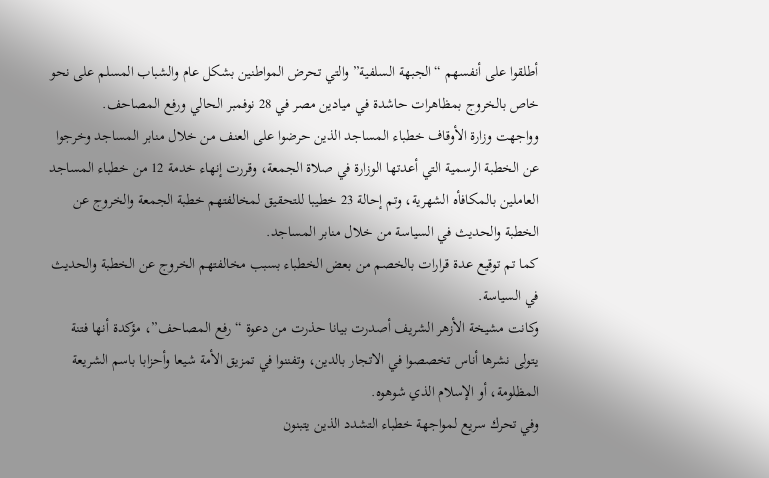أطلقوا على أنفسهم “الجبهة السلفية” والتي تحرض المواطنين بشكل عام والشباب المسلم على نحو خاص بالخروج بمظاهرات حاشدة في ميادين مصر في 28 نوفمبر الحالي ورفع المصاحف.
وواجهت وزارة الأوقاف خطباء المساجد الذين حرضوا على العنف من خلال منابر المساجد وخرجوا عن الخطبة الرسمية التي أعدتها الوزارة في صلاة الجمعة، وقررت إنهاء خدمة 12 من خطباء المساجد العاملين بالمكافأه الشهرية، وتم إحالة 23 خطيبا للتحقيق لمخالفتهم خطبة الجمعة والخروج عن الخطبة والحديث في السياسة من خلال منابر المساجد.
كما تم توقيع عدة قرارات بالخصم من بعض الخطباء بسبب مخالفتهم الخروج عن الخطبة والحديث في السياسة.
وكانت مشيخة الأزهر الشريف أصدرت بيانا حذرت من دعوة “رفع المصاحف”، مؤكدة أنها فتنة يتولى نشرها أناس تخصصوا في الاتجار بالدين، وتفننوا في تمزيق الأمة شيعا وأحزابا باسم الشريعة المظلومة، أو الإسلام الذي شوهوه.
وفي تحرك سريع لمواجهة خطباء التشدد الذين يتبنون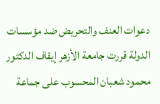دعوات العنف والتحريض ضد مؤسسات الدولة قررت جامعة الأزهر إيقاف الدكتور محمود شعبان المحسوب على جماعة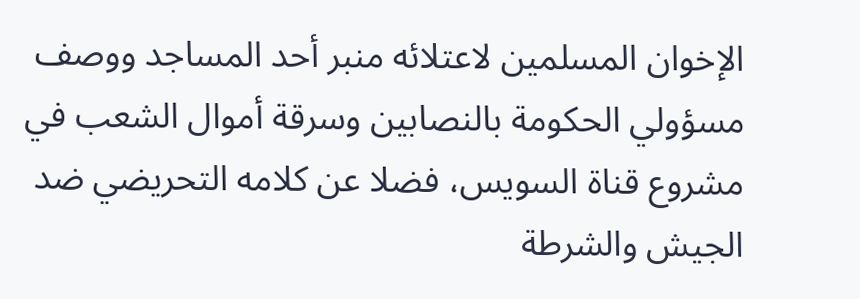الإخوان المسلمين لاعتلائه منبر أحد المساجد ووصف مسؤولي الحكومة بالنصابين وسرقة أموال الشعب في مشروع قناة السويس، فضلا عن كلامه التحريضي ضد الجيش والشرطة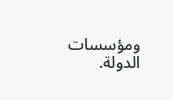ومؤسسات الدولة.